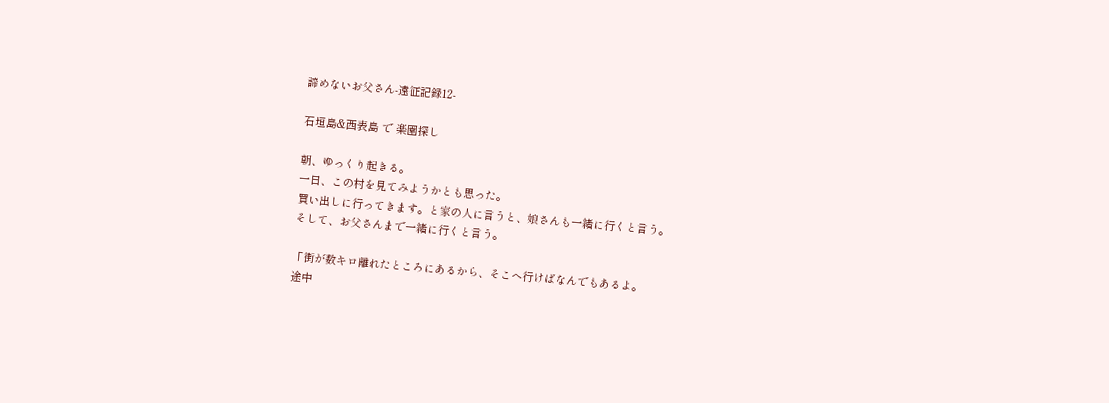諦めないお父さん-遠征記録12-

石垣島&西表島 で 楽園探し

朝、ゆっくり起きる。
一日、この村を見てみようかとも思った。
買い出しに行ってきます。と家の人に言うと、娘さんも一緒に行くと言う。
そして、お父さんまで一緒に行くと言う。

「街が数キロ離れたところにあるから、そこへ行けばなんでもあるよ。
途中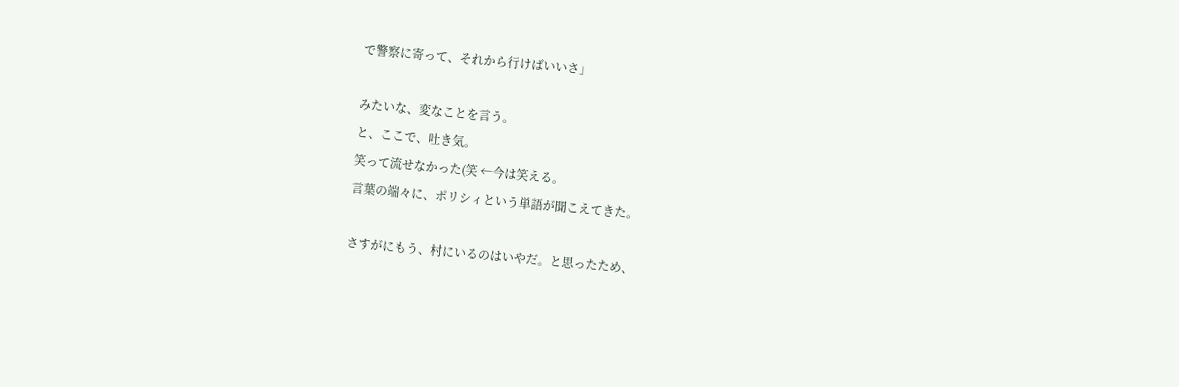で警察に寄って、それから行けばいいさ」

みたいな、変なことを言う。
と、ここで、吐き気。
笑って流せなかった(笑 ←今は笑える。
言葉の端々に、ポリシィという単語が聞こえてきた。

さすがにもう、村にいるのはいやだ。と思ったため、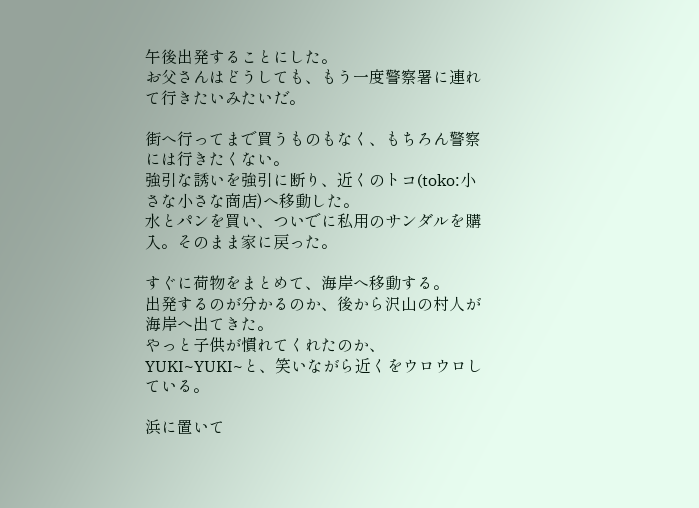午後出発することにした。
お父さんはどうしても、もう一度警察署に連れて行きたいみたいだ。

街へ行ってまで買うものもなく、もちろん警察には行きたくない。
強引な誘いを強引に断り、近くのトコ(toko:小さな小さな商店)へ移動した。
水とパンを買い、ついでに私用のサンダルを購入。そのまま家に戻った。

すぐに荷物をまとめて、海岸へ移動する。
出発するのが分かるのか、後から沢山の村人が海岸へ出てきた。
やっと子供が慣れてくれたのか、
YUKI~YUKI~と、笑いながら近くをウロウロしている。

浜に置いて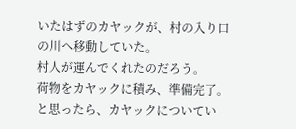いたはずのカヤックが、村の入り口の川へ移動していた。
村人が運んでくれたのだろう。
荷物をカヤックに積み、準備完了。
と思ったら、カヤックについてい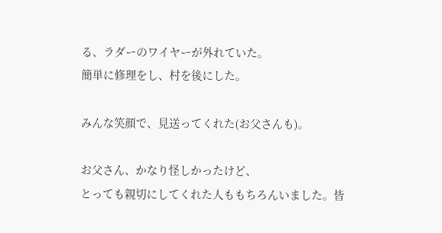る、ラダーのワイヤーが外れていた。
簡単に修理をし、村を後にした。

みんな笑顔で、見送ってくれた(お父さんも)。

お父さん、かなり怪しかったけど、
とっても親切にしてくれた人ももちろんいました。皆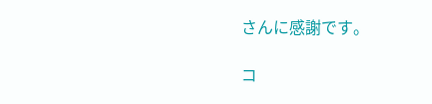さんに感謝です。

コ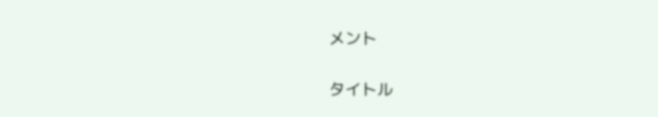メント

タイトル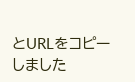とURLをコピーしました